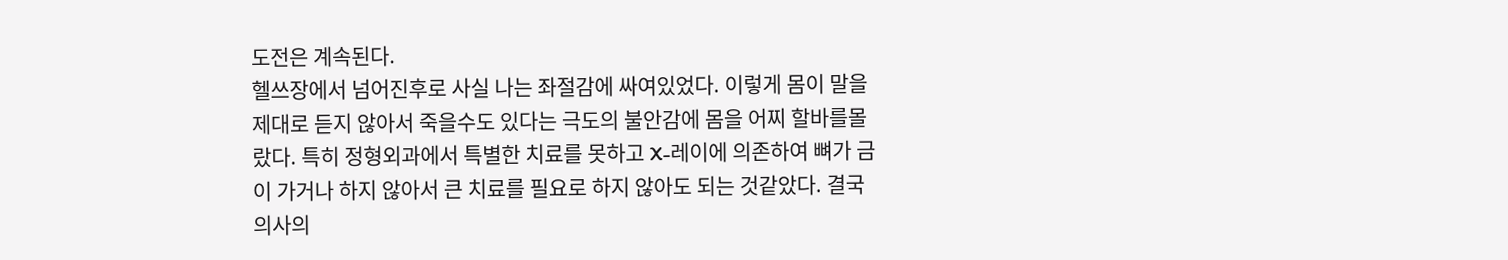도전은 계속된다.
헬쓰장에서 넘어진후로 사실 나는 좌절감에 싸여있었다. 이렇게 몸이 말을 제대로 듣지 않아서 죽을수도 있다는 극도의 불안감에 몸을 어찌 할바를몰랐다. 특히 정형외과에서 특별한 치료를 못하고 X-레이에 의존하여 뼈가 금이 가거나 하지 않아서 큰 치료를 필요로 하지 않아도 되는 것같았다. 결국 의사의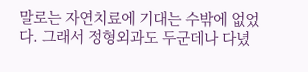말로는 자연치료에 기대는 수밖에 없었다. 그래서 정형외과도 두군데나 다녔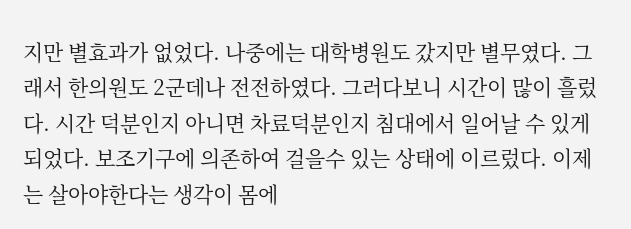지만 별효과가 없었다. 나중에는 대학병원도 갔지만 별무였다. 그래서 한의원도 2군데나 전전하였다. 그러다보니 시간이 많이 흘렀다. 시간 덕분인지 아니면 차료덕분인지 침대에서 일어날 수 있게 되었다. 보조기구에 의존하여 걸을수 있는 상태에 이르렀다. 이제는 살아야한다는 생각이 몸에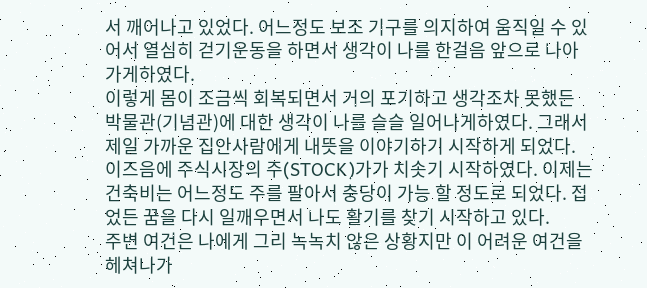서 깨어나고 있었다. 어느정도 보조 기구를 의지하여 움직일 수 있어서 열심히 걷기운동을 하면서 생각이 나를 한걸음 앞으로 나아가게하였다.
이렇게 몸이 조금씩 회복되면서 거의 포기하고 생각조차 못했든 박물관(기념관)에 대한 생각이 나를 슬슬 일어나게하였다. 그래서 제일 가까운 집안사람에게 내뜻을 이야기하기 시작하게 되었다. 이즈음에 주식시장의 주(STOCK)가가 치솟기 시작하였다. 이제는 건축비는 어느정도 주를 팔아서 충당이 가능 할 정도로 되었다. 접었든 꿈을 다시 일깨우면서 나도 활기를 찾기 시작하고 있다.
주변 여건은 나에게 그리 녹녹치 않은 상황지만 이 어려운 여건을 헤쳐나가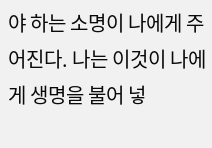야 하는 소명이 나에게 주어진다. 나는 이것이 나에게 생명을 불어 넣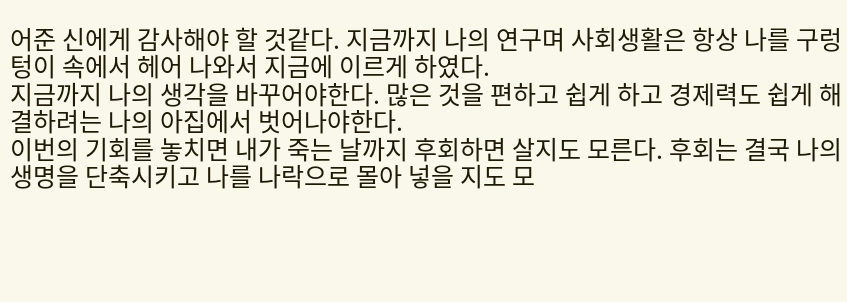어준 신에게 감사해야 할 것같다. 지금까지 나의 연구며 사회생활은 항상 나를 구렁텅이 속에서 헤어 나와서 지금에 이르게 하였다.
지금까지 나의 생각을 바꾸어야한다. 많은 것을 편하고 쉽게 하고 경제력도 쉽게 해결하려는 나의 아집에서 벗어나야한다.
이번의 기회를 놓치면 내가 죽는 날까지 후회하면 살지도 모른다. 후회는 결국 나의 생명을 단축시키고 나를 나락으로 몰아 넣을 지도 모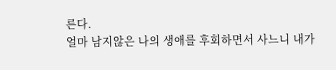른다.
얼마 남지않은 나의 생애를 후회하면서 사느니 내가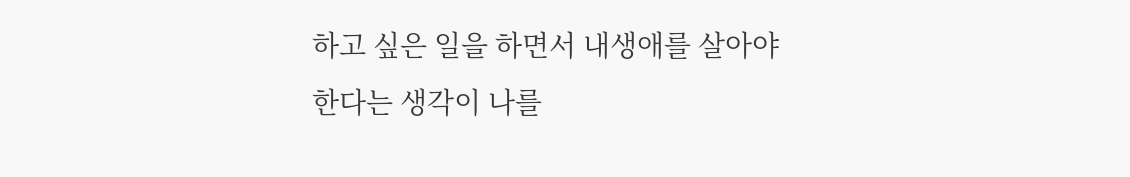하고 싶은 일을 하면서 내생애를 살아야한다는 생각이 나를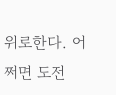위로한다. 어쩌면 도전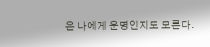은 나에게 운명인지도 모른다.